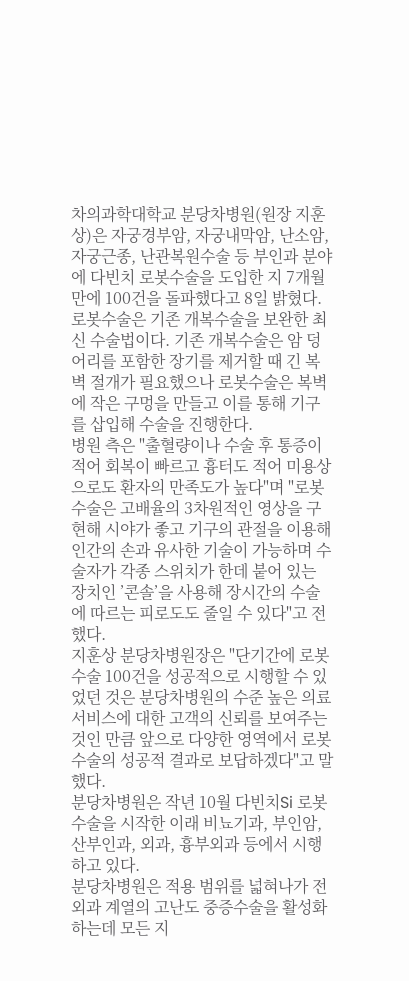차의과학대학교 분당차병원(원장 지훈상)은 자궁경부암, 자궁내막암, 난소암, 자궁근종, 난관복원수술 등 부인과 분야에 다빈치 로봇수술을 도입한 지 7개월 만에 100건을 돌파했다고 8일 밝혔다.
로봇수술은 기존 개복수술을 보완한 최신 수술법이다. 기존 개복수술은 암 덩어리를 포함한 장기를 제거할 때 긴 복벽 절개가 필요했으나 로봇수술은 복벽에 작은 구멍을 만들고 이를 통해 기구를 삽입해 수술을 진행한다.
병원 측은 "출혈량이나 수술 후 통증이 적어 회복이 빠르고 흉터도 적어 미용상으로도 환자의 만족도가 높다"며 "로봇수술은 고배율의 3차원적인 영상을 구현해 시야가 좋고 기구의 관절을 이용해 인간의 손과 유사한 기술이 가능하며 수술자가 각종 스위치가 한데 붙어 있는 장치인 ’콘솔’을 사용해 장시간의 수술에 따르는 피로도도 줄일 수 있다"고 전했다.
지훈상 분당차병원장은 "단기간에 로봇수술 100건을 성공적으로 시행할 수 있었던 것은 분당차병원의 수준 높은 의료서비스에 대한 고객의 신뢰를 보여주는 것인 만큼 앞으로 다양한 영역에서 로봇수술의 성공적 결과로 보답하겠다"고 말했다.
분당차병원은 작년 10월 다빈치Si 로봇수술을 시작한 이래 비뇨기과, 부인암, 산부인과, 외과, 흉부외과 등에서 시행하고 있다.
분당차병원은 적용 범위를 넓혀나가 전 외과 계열의 고난도 중증수술을 활성화하는데 모든 지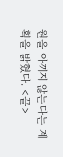원을 아끼지 않는다는 계획을 밝혔다. <끝>